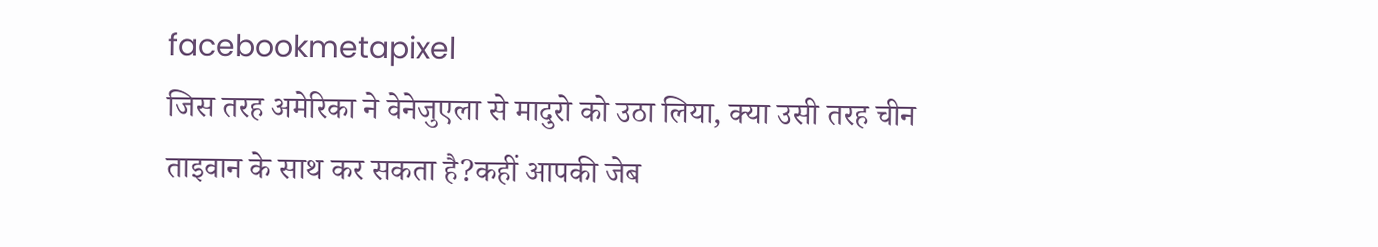facebookmetapixel
जिस तरह अमेरिका ने वेनेजुएला से मादुरो को उठा लिया, क्या उसी तरह चीन ताइवान के साथ कर सकता है?कहीं आपकी जेब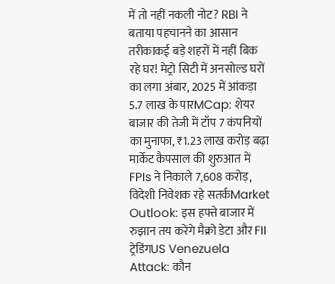में तो नहीं नकली नोट? RBI ने बताया पहचानने का आसान तरीकाकई बड़े शहरों में नहीं बिक रहे घर! मेट्रो सिटी में अनसोल्ड घरों का लगा अंबार, 2025 में आंकड़ा 5.7 लाख के पारMCap: शेयर बाजार की तेजी में टॉप 7 कंपनियों का मुनाफा, ₹1.23 लाख करोड़ बढ़ा मार्केट कैपसाल की शुरुआत में FPIs ने निकाले 7,608 करोड़, विदेशी निवेशक रहे सतर्कMarket Outlook: इस हफ्ते बाजार में रुझान तय करेंगे मैक्रो डेटा और FII ट्रेडिंगUS Venezuela Attack: कौन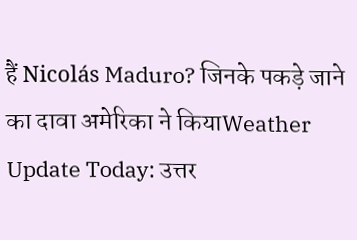हैं Nicolás Maduro? जिनके पकड़े जाने का दावा अमेरिका ने कियाWeather Update Today: उत्तर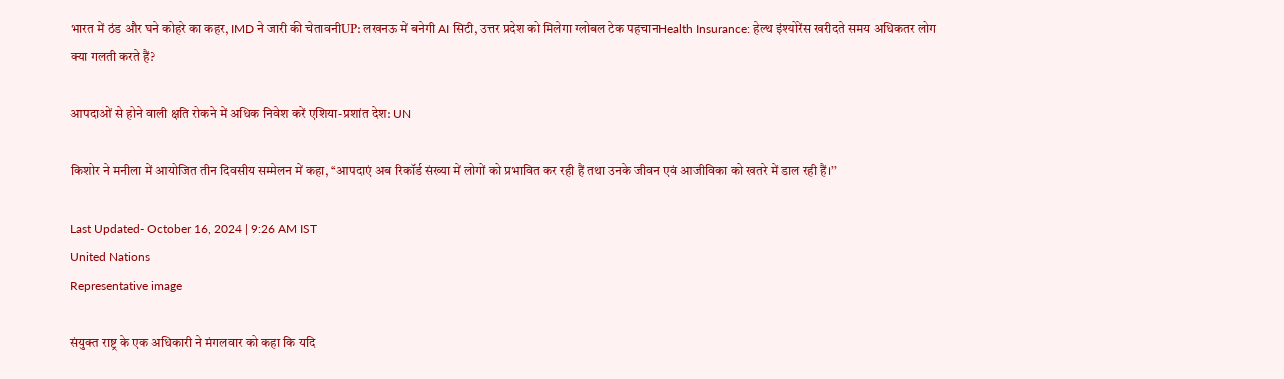भारत में ठंड और घने कोहरे का कहर, IMD ने जारी की चेतावनीUP: लखनऊ में बनेगी AI सिटी, उत्तर प्रदेश को मिलेगा ग्लोबल टेक पहचानHealth Insurance: हेल्थ इंश्योरेंस खरीदते समय अधिकतर लोग क्या गलती करते हैं?

आपदाओं से होने वाली क्षति रोकने में अधिक निवेश करें एशिया-प्रशांत देश: UN

किशोर ने मनीला में आयोजित तीन दिवसीय सम्मेलन में कहा, ‘‘आपदाएं अब रिकॉर्ड संख्या में लोगों को प्रभावित कर रही हैं तथा उनके जीवन एवं आजीविका को खतरे में डाल रही हैं।’’

Last Updated- October 16, 2024 | 9:26 AM IST
United Nations
Representative image

संयुक्त राष्ट्र के एक अधिकारी ने मंगलवार को कहा कि यदि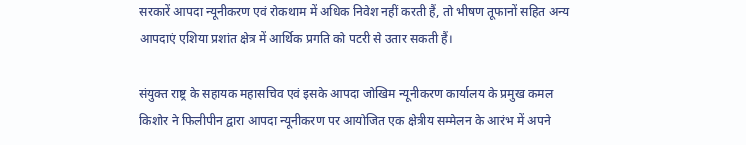सरकारें आपदा न्यूनीकरण एवं रोकथाम में अधिक निवेश नहीं करती हैं, तो भीषण तूफानों सहित अन्य आपदाएं एशिया प्रशांत क्षेत्र में आर्थिक प्रगति को पटरी से उतार सकती हैं।

संयुक्त राष्ट्र के सहायक महासचिव एवं इसके आपदा जोखिम न्यूनीकरण कार्यालय के प्रमुख कमल किशोर ने फिलीपीन द्वारा आपदा न्यूनीकरण पर आयोजित एक क्षेत्रीय सम्मेलन के आरंभ में अपने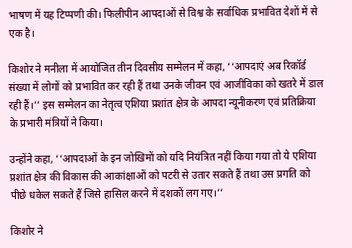भाषण में यह टिप्पणी की। फिलीपीन आपदाओं से विश्व के सर्वाधिक प्रभावित देशों में से एक है।

किशोर ने मनीला में आयोजित तीन दिवसीय सम्मेलन में कहा, ‘‘आपदाएं अब रिकॉर्ड संख्या में लोगों को प्रभावित कर रही हैं तथा उनके जीवन एवं आजीविका को खतरे में डाल रही हैं।’’ इस सम्मेलन का नेतृत्व एशिया प्रशांत क्षेत्र के आपदा न्यूनीकरण एवं प्रतिक्रिया के प्रभारी मंत्रियों ने किया।

उन्होंने कहा, ‘‘आपदाओं के इन जोखिमों को यदि नियंत्रित नहीं किया गया तो ये एशिया प्रशांत क्षेत्र की विकास की आकांक्षाओं को पटरी से उतार सकते हैं तथा उस प्रगति को पीछे धकेल सकते हैं जिसे हासिल करने में दशकों लग गए।’’

किशोर ने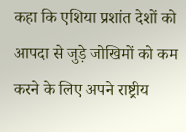कहा कि एशिया प्रशांत देशों को आपदा से जुड़े जोखिमों को कम करने के लिए अपने राष्ट्रीय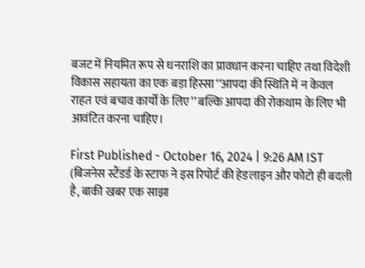बजट में नियमित रूप से धनराशि का प्रावधान करना चाहिए तथा विदेशी विकास सहायता का एक बड़ा हिस्सा ‘‘आपदा की स्थिति में न केवल राहत एवं बचाव कार्यों के लिए’’ बल्कि आपदा की रोकथाम के लिए भी आवंटित करना चाहिए।

First Published - October 16, 2024 | 9:26 AM IST (बिजनेस स्टैंडर्ड के स्टाफ ने इस रिपोर्ट की हेडलाइन और फोटो ही बदली है, बाकी खबर एक साझा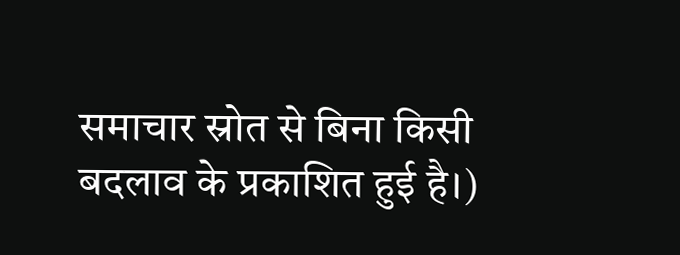समाचार स्रोत से बिना किसी बदलाव के प्रकाशित हुई है।)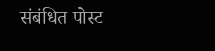संबंधित पोस्ट